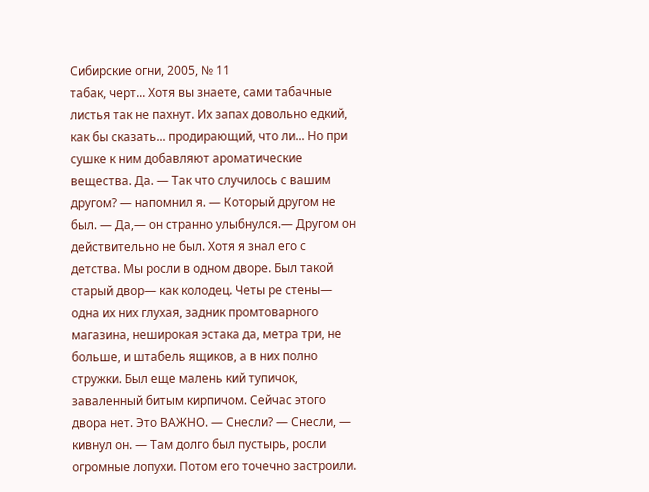Сибирские огни, 2005, № 11
табак, черт... Хотя вы знаете, сами табачные листья так не пахнут. Их запах довольно едкий, как бы сказать... продирающий, что ли... Но при сушке к ним добавляют ароматические вещества. Да. — Так что случилось с вашим другом? — напомнил я. — Который другом не был. — Да,— он странно улыбнулся.— Другом он действительно не был. Хотя я знал его с детства. Мы росли в одном дворе. Был такой старый двор— как колодец. Четы ре стены— одна их них глухая, задник промтоварного магазина, неширокая эстака да, метра три, не больше, и штабель ящиков, а в них полно стружки. Был еще малень кий тупичок, заваленный битым кирпичом. Сейчас этого двора нет. Это ВАЖНО. — Снесли? — Снесли, — кивнул он. — Там долго был пустырь, росли огромные лопухи. Потом его точечно застроили.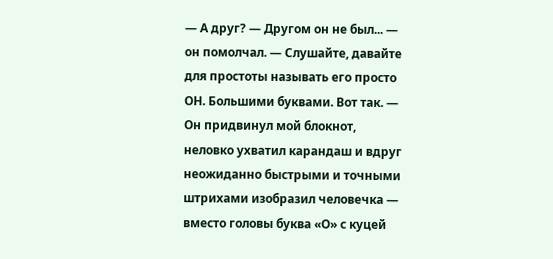— А друг? — Другом он не был... — он помолчал. — Слушайте, давайте для простоты называть его просто ОН. Большими буквами. Вот так. — Он придвинул мой блокнот, неловко ухватил карандаш и вдруг неожиданно быстрыми и точными штрихами изобразил человечка — вместо головы буква «О» с куцей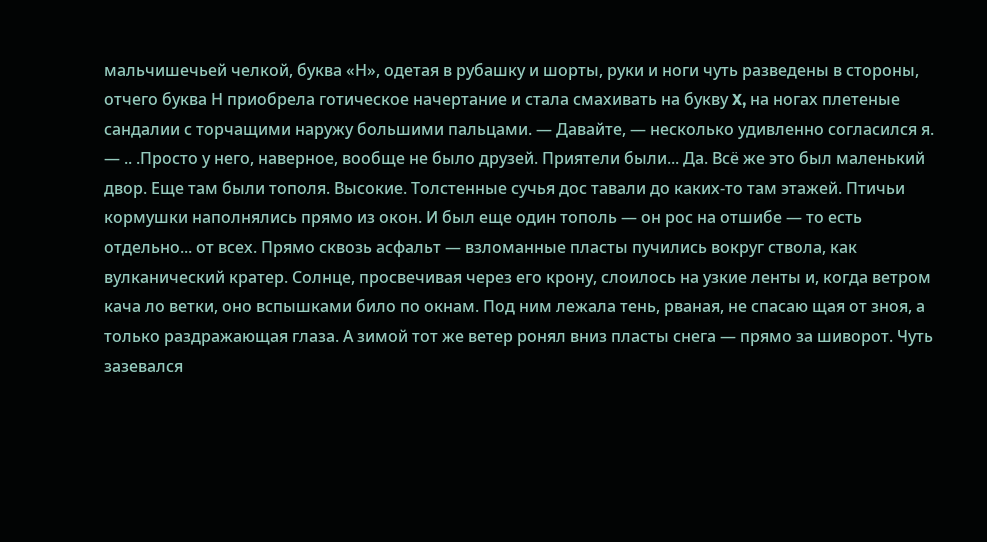мальчишечьей челкой, буква «Н», одетая в рубашку и шорты, руки и ноги чуть разведены в стороны, отчего буква Н приобрела готическое начертание и стала смахивать на букву X, на ногах плетеные сандалии с торчащими наружу большими пальцами. — Давайте, — несколько удивленно согласился я. — .. .Просто у него, наверное, вообще не было друзей. Приятели были... Да. Всё же это был маленький двор. Еще там были тополя. Высокие. Толстенные сучья дос тавали до каких-то там этажей. Птичьи кормушки наполнялись прямо из окон. И был еще один тополь — он рос на отшибе — то есть отдельно... от всех. Прямо сквозь асфальт — взломанные пласты пучились вокруг ствола, как вулканический кратер. Солнце, просвечивая через его крону, слоилось на узкие ленты и, когда ветром кача ло ветки, оно вспышками било по окнам. Под ним лежала тень, рваная, не спасаю щая от зноя, а только раздражающая глаза. А зимой тот же ветер ронял вниз пласты снега — прямо за шиворот. Чуть зазевался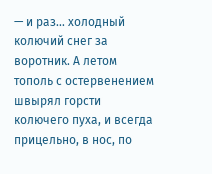— и раз... холодный колючий снег за воротник. А летом тополь с остервенением швырял горсти колючего пуха, и всегда прицельно, в нос, по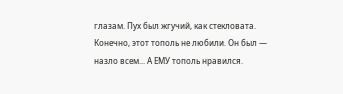глазам. Пух был жгучий, как стекловата. Конечно, этот тополь не любили. Он был — назло всем... А ЕМУ тополь нравился.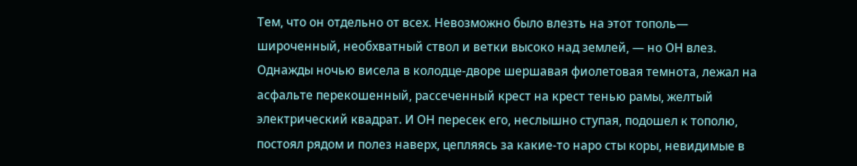Тем, что он отдельно от всех. Невозможно было влезть на этот тополь— широченный, необхватный ствол и ветки высоко над землей, — но ОН влез. Однажды ночью висела в колодце-дворе шершавая фиолетовая темнота, лежал на асфальте перекошенный, рассеченный крест на крест тенью рамы, желтый электрический квадрат. И ОН пересек его, неслышно ступая, подошел к тополю, постоял рядом и полез наверх, цепляясь за какие-то наро сты коры, невидимые в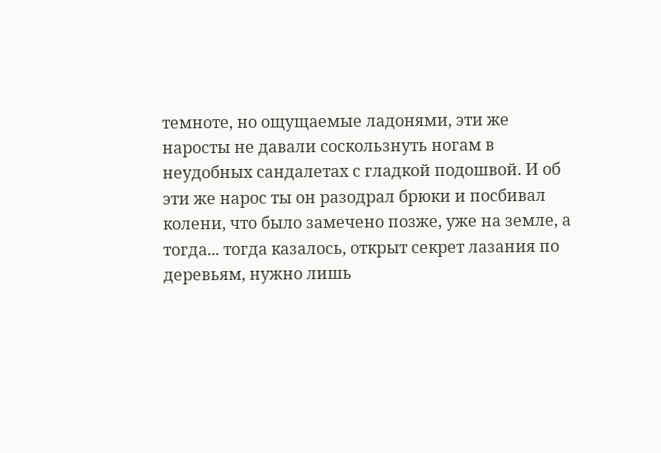темноте, но ощущаемые ладонями, эти же наросты не давали соскользнуть ногам в неудобных сандалетах с гладкой подошвой. И об эти же нарос ты он разодрал брюки и посбивал колени, что было замечено позже, уже на земле, а тогда... тогда казалось, открыт секрет лазания по деревьям, нужно лишь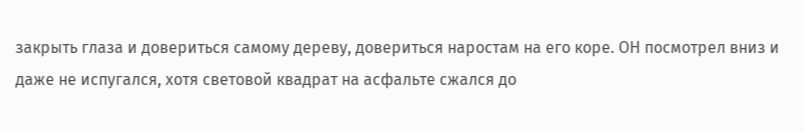закрыть глаза и довериться самому дереву, довериться наростам на его коре. ОН посмотрел вниз и даже не испугался, хотя световой квадрат на асфальте сжался до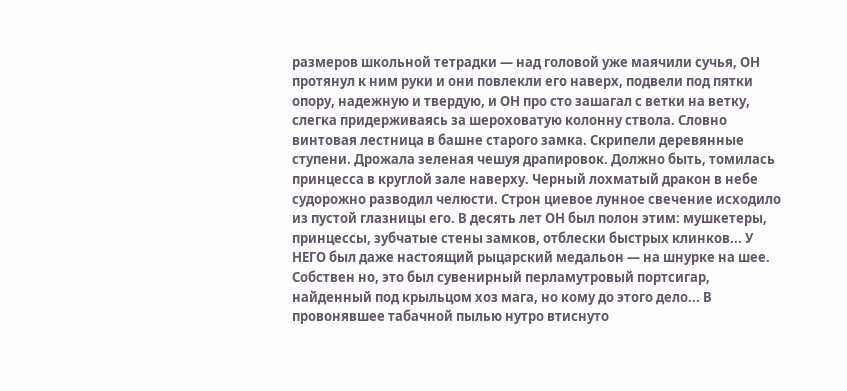размеров школьной тетрадки — над головой уже маячили сучья, ОН протянул к ним руки и они повлекли его наверх, подвели под пятки опору, надежную и твердую, и ОН про сто зашагал с ветки на ветку, слегка придерживаясь за шероховатую колонну ствола. Словно винтовая лестница в башне старого замка. Скрипели деревянные ступени. Дрожала зеленая чешуя драпировок. Должно быть, томилась принцесса в круглой зале наверху. Черный лохматый дракон в небе судорожно разводил челюсти. Строн циевое лунное свечение исходило из пустой глазницы его. В десять лет ОН был полон этим: мушкетеры, принцессы, зубчатые стены замков, отблески быстрых клинков... У НЕГО был даже настоящий рыцарский медальон — на шнурке на шее. Собствен но, это был сувенирный перламутровый портсигар, найденный под крыльцом хоз мага, но кому до этого дело... В провонявшее табачной пылью нутро втиснуто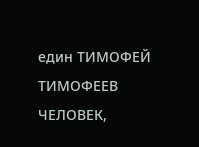един ТИМОФЕЙ ТИМОФЕЕВ ЧЕЛОВЕК,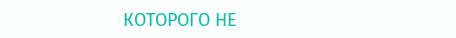КОТОРОГО НЕ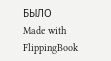БЫЛО
Made with FlippingBook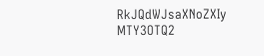RkJQdWJsaXNoZXIy MTY3OTQ2